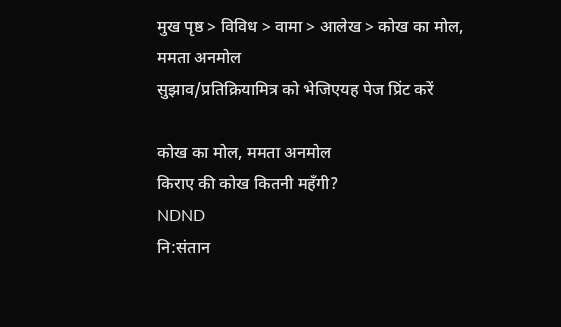मुख पृष्ठ > विविध > वामा > आलेख > कोख का मोल, ममता अनमोल
सुझाव/प्रतिक्रियामित्र को भेजिएयह पेज प्रिंट करें

कोख का मोल, ममता अनमोल
किराए की कोख कितनी महँगी?
NDND
नि:संतान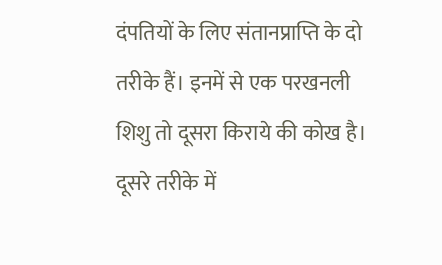दंपतियों के लिए संतानप्राप्ति के दो तरीके हैं। इनमें से एक परखनली शिशु तो दूसरा किराये की कोख है। दूसरे तरीके में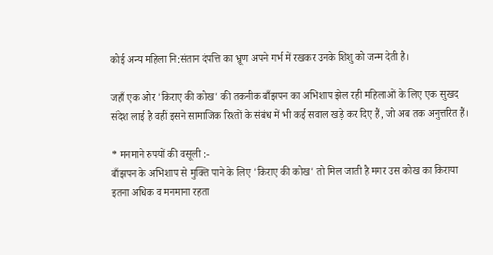कोई अन्य महिला नि:संतान दंपत्ति का भ्रूण अपने गर्भ में रखकर उनके शिशु को जन्म देती है।

जहाँ एक ओर 'किराए की कोख' की तकनीक बाँझपन का अभिशाप झेल रही महिलाओं के लिए एक सुखद संदेश लाई है वहीं इसने सामाजिक रिश्तों के संबंध में भी कई सवाल खड़े कर दिए हैं, जो अब तक अनुत्तरित हैं।

* मनमाने रुपयों की वसूली :-
बाँझपन के अभिशाप से मु‍‍‍क्ति पाने के लिए 'किराए की कोख' तो मिल जाती है मगर उस कोख का किराया इतना अधिक व मनमाना रहता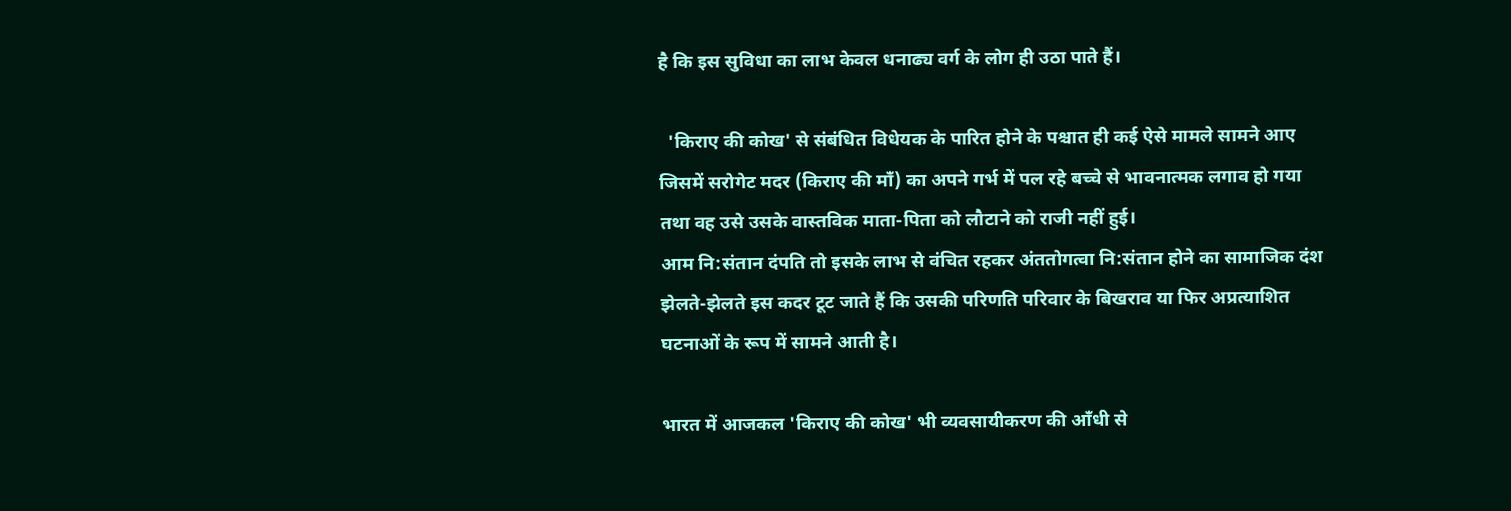है कि इस सुविधा का लाभ केवल धनाढ्य वर्ग के लोग ही उठा पाते हैं।

  'किराए की कोख' से संबंधित विधेयक के पारित होने के पश्चात ही कई ऐसे मामले सामने आए जिसमें सरोगेट मदर (किराए की माँ) का अपने गर्भ में पल रहे बच्चे से भावनात्मक लगाव हो गया तथा वह उसे उसके वास्तविक माता-पिता को लौटाने को राजी नहीं हुई।
आम नि:संतान दंपति तो इसके लाभ से वंचित रहकर अंततोगत्वा नि:संतान होने का सामाजिक दंश झेलते-झेलते इस कदर टूट जाते हैं कि उसकी परिणति परिवार के बिखराव या फिर अप्रत्याशित घटनाओं के रूप में सामने आती है।

भारत में आजकल 'किराए की कोख' भी व्यवसायीकरण की आँधी से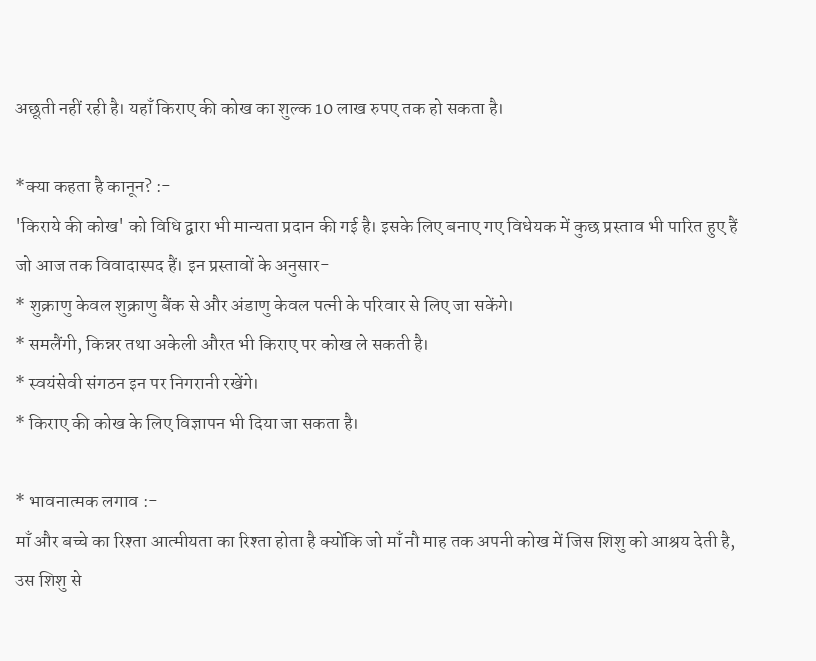अछूती नहीं रही है। यहाँ किराए की कोख का शुल्क 10 लाख रुपए तक हो सकता है।

*क्या कहता है कानून? :-
'किराये की कोख' को विधि द्वारा भी मान्यता प्रदान की गई है। इसके लिए बनाए गए विधेयक में कुछ प्रस्ताव भी पारित हुए हैं जो आज तक विवादास्पद हैं। इन प्रस्तावों के अनुसार-
* शुक्राणु केवल शुक्राणु बैंक से और अंडाणु केवल पत्नी के परिवार से लिए जा सकेंगे।
* समलैंगी, किन्नर तथा अकेली औरत भी किराए पर कोख ले सकती है।
* स्वयंसेवी संगठन इन पर निगरानी रखेंगे।
* किराए की कोख के लिए विज्ञापन भी दिया जा सकता है।

* भावनात्मक लगाव :-
माँ और बच्चे का रिश्ता आत्मीयता का रिश्ता होता है क्योंकि जो माँ नौ माह तक अपनी कोख में जिस शिशु को आश्रय देती है, उस शिशु से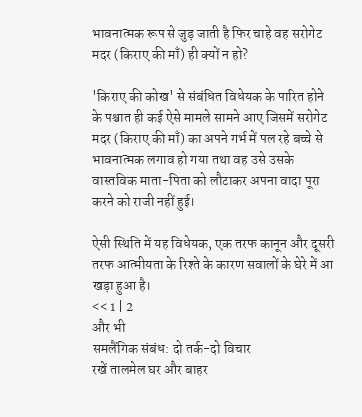भावनात्मक रूप से जुड़ जाती है फिर चाहे वह सरोगेट मदर (किराए की माँ) ही क्यों न हो?

'किराए की कोख' से संबंधित विधेयक के पारित होने के पश्चात ही कई ऐसे मामले सामने आए जिसमें सरोगेट मदर (किराए की माँ) का अपने गर्भ में पल रहे बच्चे से भावनात्मक लगाव हो गया तथा वह उसे उसके वास्तविक माता-पिता को लौटाकर अपना वादा पूरा करने को राजी नहीं हुई।

ऐसी स्थिति में यह विधेयक, एक तरफ कानून और दूसरी तरफ आत्मीयता के रिश्ते के कारण सवालों के घेरे में आ खड़ा हुआ है।
<< 1 | 2
और भी
समलैंगिक संबंध: दो तर्क-दो विचार
रखें तालमेल घर और बाहर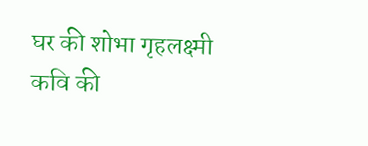घर की शोभा गृहलक्ष्मी
कवि की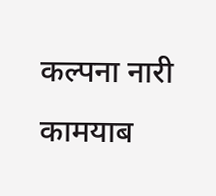कल्पना नारी
कामयाब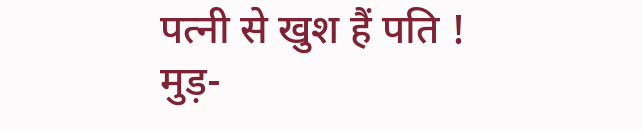पत्नी से खुश हैं पति !
मुड़-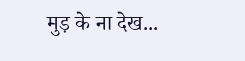मुड़ के ना देख...